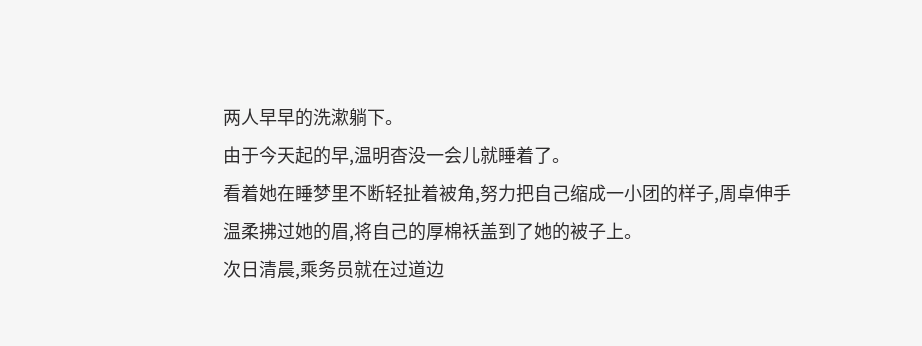两人早早的洗漱躺下。
由于今天起的早,温明杳没一会儿就睡着了。
看着她在睡梦里不断轻扯着被角,努力把自己缩成一小团的样子,周卓伸手温柔拂过她的眉,将自己的厚棉袄盖到了她的被子上。
次日清晨,乘务员就在过道边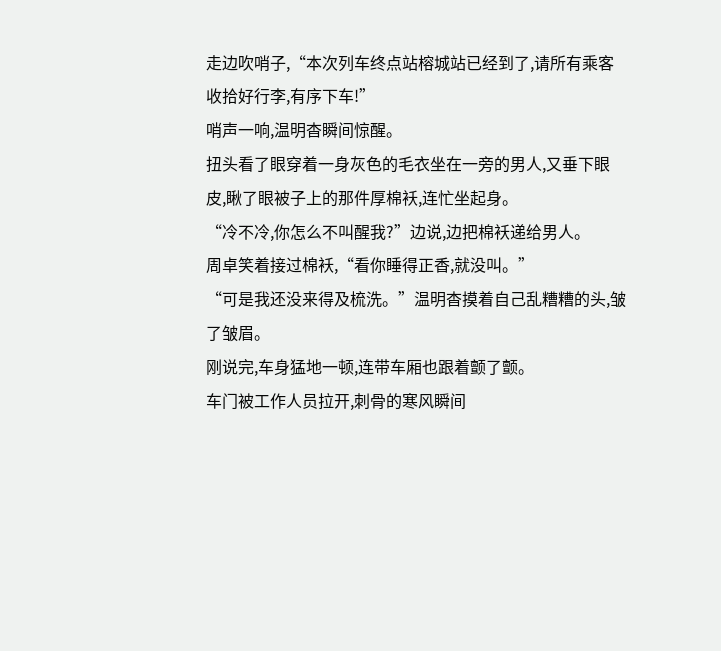走边吹哨子,“本次列车终点站榕城站已经到了,请所有乘客收拾好行李,有序下车!”
哨声一响,温明杳瞬间惊醒。
扭头看了眼穿着一身灰色的毛衣坐在一旁的男人,又垂下眼皮,瞅了眼被子上的那件厚棉袄,连忙坐起身。
“冷不冷,你怎么不叫醒我?”边说,边把棉袄递给男人。
周卓笑着接过棉袄,“看你睡得正香,就没叫。”
“可是我还没来得及梳洗。”温明杳摸着自己乱糟糟的头,皱了皱眉。
刚说完,车身猛地一顿,连带车厢也跟着颤了颤。
车门被工作人员拉开,刺骨的寒风瞬间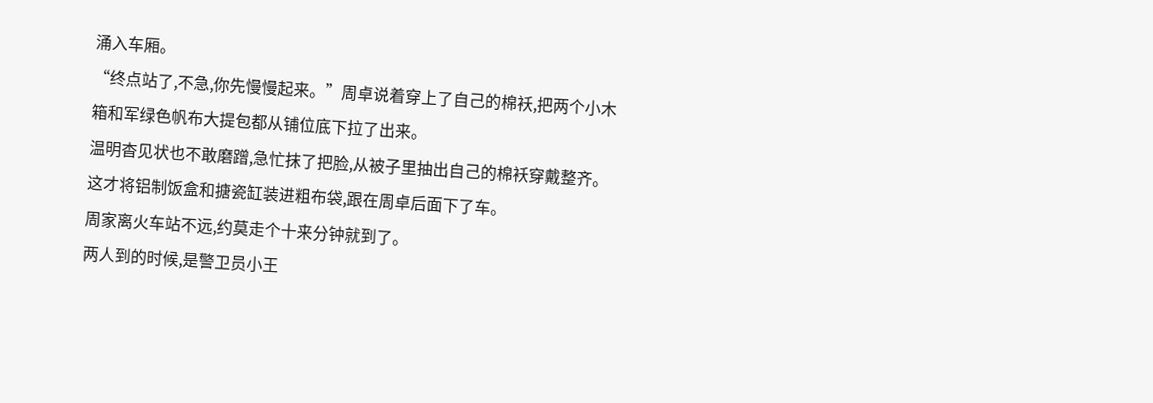涌入车厢。
“终点站了,不急,你先慢慢起来。”周卓说着穿上了自己的棉袄,把两个小木箱和军绿色帆布大提包都从铺位底下拉了出来。
温明杳见状也不敢磨蹭,急忙抹了把脸,从被子里抽出自己的棉袄穿戴整齐。
这才将铝制饭盒和搪瓷缸装进粗布袋,跟在周卓后面下了车。
周家离火车站不远,约莫走个十来分钟就到了。
两人到的时候,是警卫员小王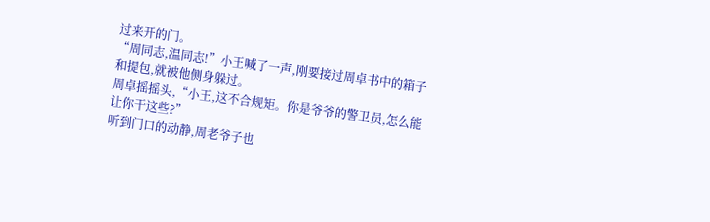过来开的门。
“周同志,温同志!”小王喊了一声,刚要接过周卓书中的箱子和提包,就被他侧身躲过。
周卓摇摇头,“小王,这不合规矩。你是爷爷的警卫员,怎么能让你干这些?”
听到门口的动静,周老爷子也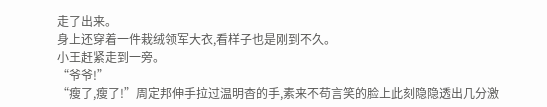走了出来。
身上还穿着一件栽绒领军大衣,看样子也是刚到不久。
小王赶紧走到一旁。
“爷爷!”
“瘦了,瘦了!”周定邦伸手拉过温明杳的手,素来不苟言笑的脸上此刻隐隐透出几分激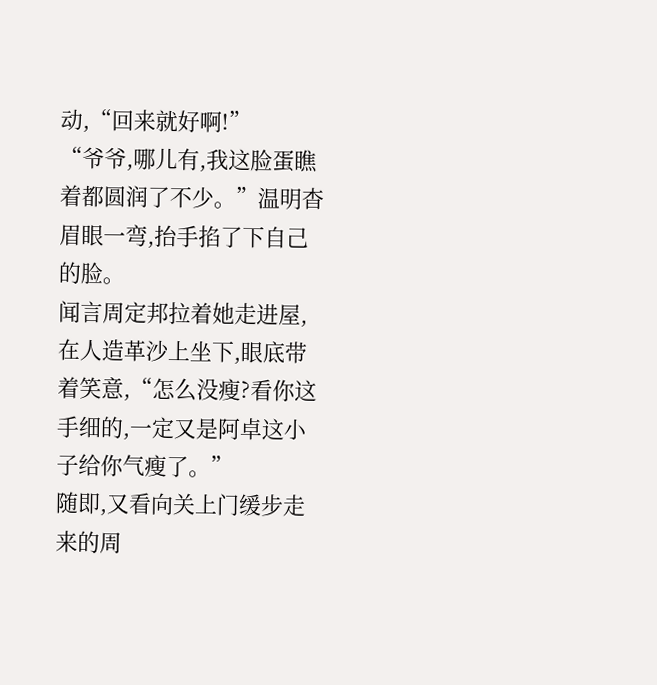动,“回来就好啊!”
“爷爷,哪儿有,我这脸蛋瞧着都圆润了不少。”温明杳眉眼一弯,抬手掐了下自己的脸。
闻言周定邦拉着她走进屋,在人造革沙上坐下,眼底带着笑意,“怎么没瘦?看你这手细的,一定又是阿卓这小子给你气瘦了。”
随即,又看向关上门缓步走来的周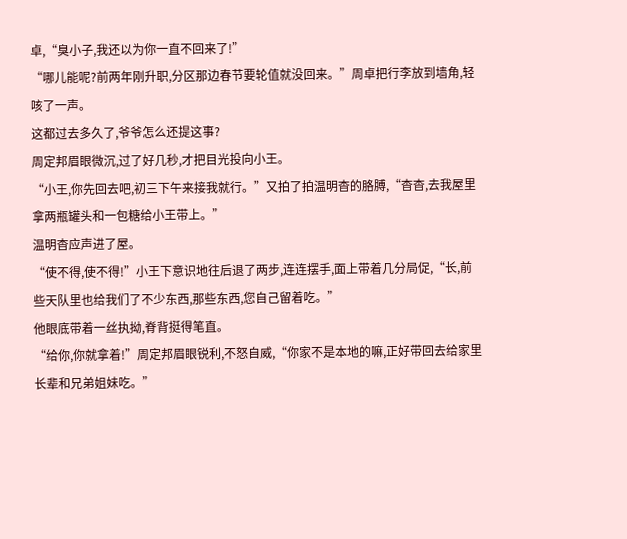卓,“臭小子,我还以为你一直不回来了!”
“哪儿能呢?前两年刚升职,分区那边春节要轮值就没回来。”周卓把行李放到墙角,轻咳了一声。
这都过去多久了,爷爷怎么还提这事?
周定邦眉眼微沉,过了好几秒,才把目光投向小王。
“小王,你先回去吧,初三下午来接我就行。”又拍了拍温明杳的胳膊,“杳杳,去我屋里拿两瓶罐头和一包糖给小王带上。”
温明杳应声进了屋。
“使不得,使不得!”小王下意识地往后退了两步,连连摆手,面上带着几分局促,“长,前些天队里也给我们了不少东西,那些东西,您自己留着吃。”
他眼底带着一丝执拗,脊背挺得笔直。
“给你,你就拿着!”周定邦眉眼锐利,不怒自威,“你家不是本地的嘛,正好带回去给家里长辈和兄弟姐妹吃。”